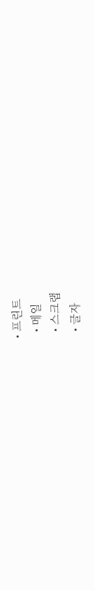• 프린트
  • 메일
  • 스크랩
  • 글자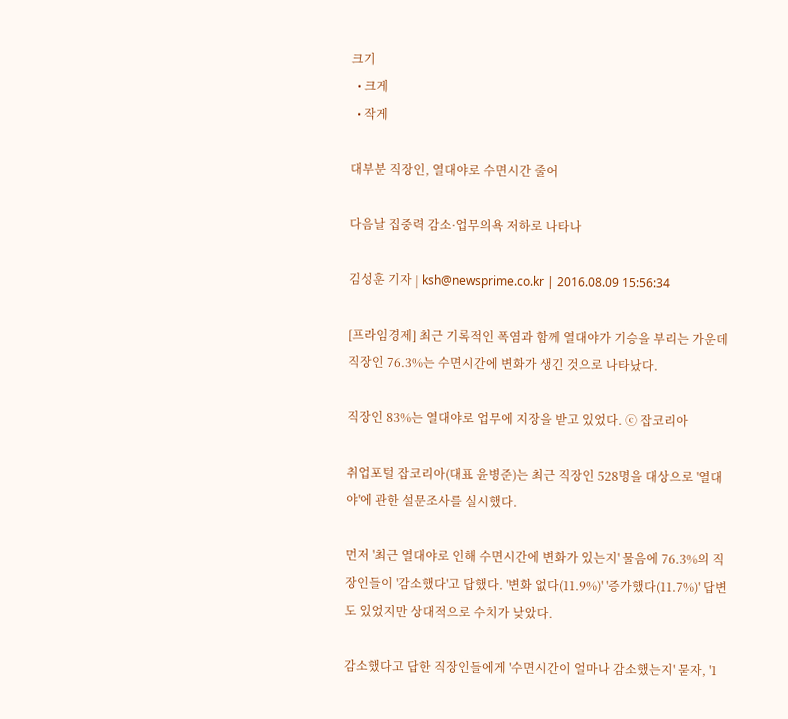크기
  • 크게
  • 작게

대부분 직장인, 열대야로 수면시간 줄어

다음날 집중력 감소·업무의욕 저하로 나타나

김성훈 기자 | ksh@newsprime.co.kr | 2016.08.09 15:56:34

[프라임경제] 최근 기록적인 폭염과 함께 열대야가 기승을 부리는 가운데 직장인 76.3%는 수면시간에 변화가 생긴 것으로 나타났다.

직장인 83%는 열대야로 업무에 지장을 받고 있었다. ⓒ 잡코리아

취업포털 잡코리아(대표 윤병준)는 최근 직장인 528명을 대상으로 '열대야'에 관한 설문조사를 실시했다.

먼저 '최근 열대야로 인해 수면시간에 변화가 있는지' 물음에 76.3%의 직장인들이 '감소했다'고 답했다. '변화 없다(11.9%)' '증가했다(11.7%)' 답변도 있었지만 상대적으로 수치가 낮았다.

감소했다고 답한 직장인들에게 '수면시간이 얼마나 감소했는지' 묻자, '1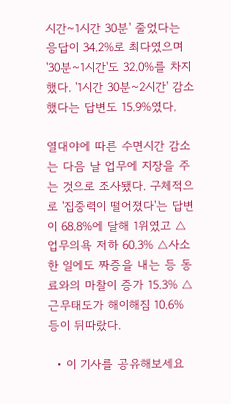시간~1시간 30분' 줄었다는 응답이 34.2%로 최다였으며 '30분~1시간'도 32.0%를 차지했다. '1시간 30분~2시간' 감소했다는 답변도 15.9%였다.

열대야에 따른 수면시간 감소는 다음 날 업무에 지장을 주는 것으로 조사됐다. 구체적으로 '집중력이 떨어졌다'는 답변이 68.8%에 달해 1위였고 △업무의욕 저하 60.3% △사소한 일에도 짜증을 내는 등 동료와의 마찰이 증가 15.3% △근무태도가 해이해짐 10.6% 등이 뒤따랐다.

  • 이 기사를 공유해보세요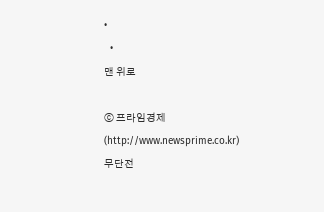•
  •
맨 위로

ⓒ 프라임경제(http://www.newsprime.co.kr) 무단전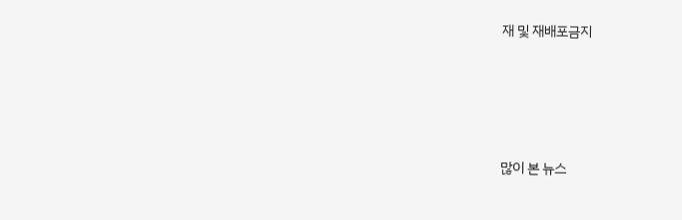재 및 재배포금지






많이 본 뉴스